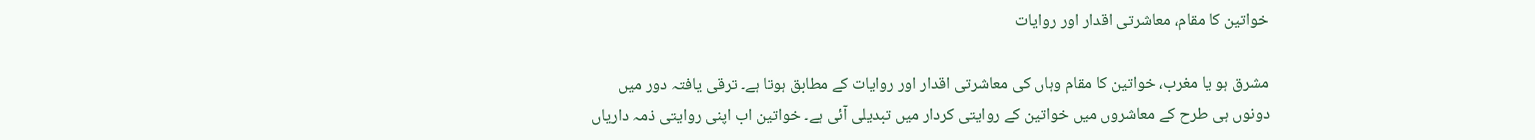خواتین کا مقام، معاشرتی اقدار اور روایات

مشرق ہو یا مغرب، خواتین کا مقام وہاں کی معاشرتی اقدار اور روایات کے مطابق ہوتا ہے۔ ترقی یافتہ دور میں دونوں ہی طرح کے معاشروں میں خواتین کے روایتی کردار میں تبدیلی آئی ہے۔ خواتین اب اپنی روایتی ذمہ داریاں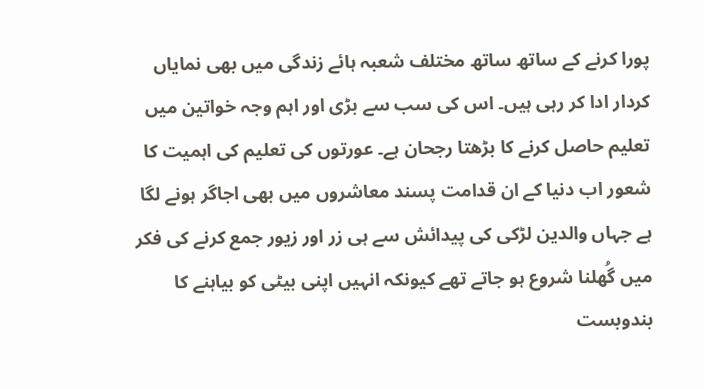پورا کرنے کے ساتھ ساتھ مختلف شعبہ ہائے زندگی میں بھی نمایاں کردار ادا کر رہی ہیں۔ اس کی سب سے بڑی اور اہم وجہ خواتین میں تعلیم حاصل کرنے کا بڑھتا رجحان ہے۔ عورتوں کی تعلیم کی اہمیت کا شعور اب دنیا کے ان قدامت پسند معاشروں میں بھی اجاگر ہونے لگا ہے جہاں والدین لڑکی کی پیدائش سے ہی زر اور زیور جمع کرنے کی فکر میں گُھلنا شروع ہو جاتے تھے کیونکہ انہیں اپنی بیٹی کو بیاہنے کا بندوبست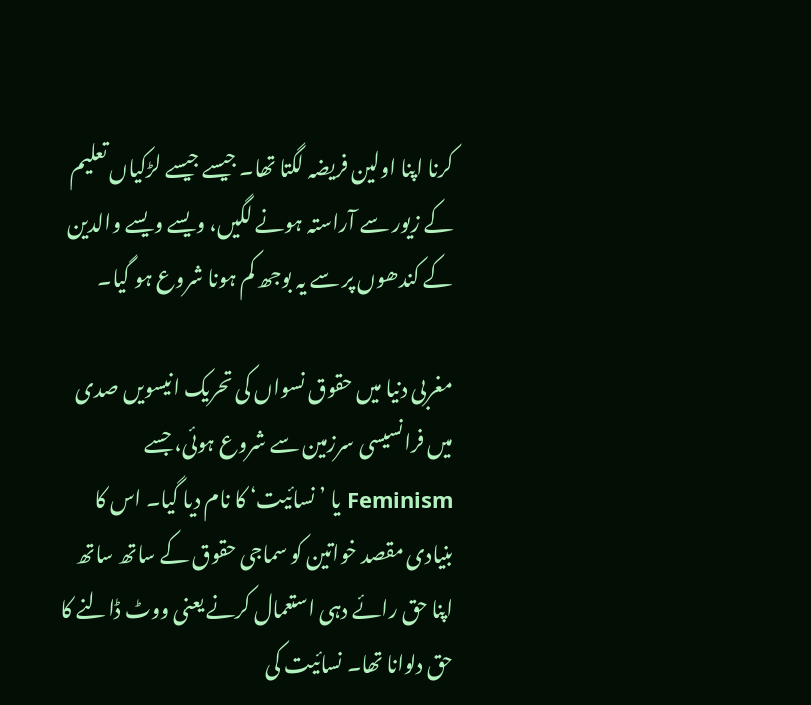کرنا اپنا اولین فریضہ لگتا تھا۔ جیسے جیسے لڑکیاں تعلیم کے زیور سے آراستہ ہونے لگیں، ویسے ویسے والدین کے کندھوں پر سے یہ بوجھ کم ہونا شروع ہو گیا۔

مغربی دنیا میں حقوق نسواں کی تحریک انیسویں صدی میں فرانسیسی سرزمین سے شروع ہوئی، جسے Feminism یا ’نسائیت‘ کا نام دیا گیا۔ اس کا بنیادی مقصد خواتین کو سماجی حقوق کے ساتھ ساتھ اپنا حق رائے دہی استعمال کرنے یعنی ووٹ ڈالنے کا حق دلوانا تھا۔ نسائیت کی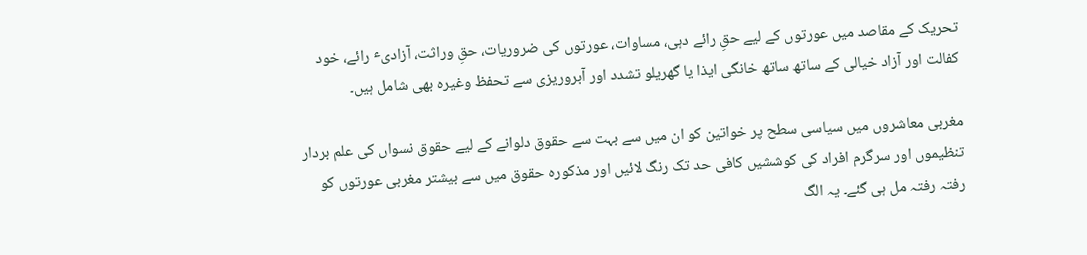تحریک کے مقاصد میں عورتوں کے لیے حقِ رائے دہی، مساوات، عورتوں کی ضروریات، حقِ وراثت، آزادیٴ رائے، خود کفالت اور آزاد خیالی کے ساتھ ساتھ خانگی ایذا یا گھریلو تشدد اور آبروریزی سے تحفظ وغیرہ بھی شامل ہیں۔

مغربی معاشروں میں سیاسی سطح پر خواتین کو ان میں سے بہت سے حقوق دلوانے کے لیے حقوق نسواں کی علم بردار تنظیموں اور سرگرم افراد کی کوششیں کافی حد تک رنگ لائیں اور مذکورہ حقوق میں سے بیشتر مغربی عورتوں کو رفتہ رفتہ مل ہی گئے۔ یہ الگ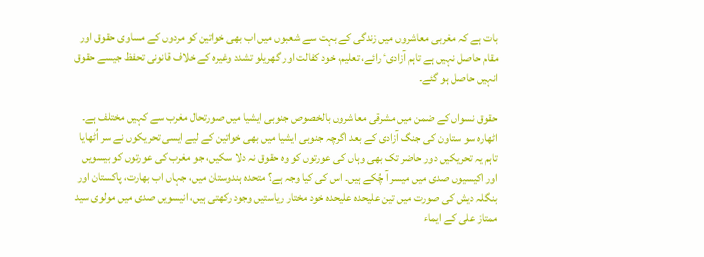بات ہے کہ مغربی معاشروں میں زندگی کے بہت سے شعبوں میں اب بھی خواتین کو مردوں کے مساوی حقوق اور مقام حاصل نہیں ہے تاہم آزادیٴ رائے، تعلیم، خود کفالت اور گھریلو تشدد وغیرہ کے خلاف قانونی تحفظ جیسے حقوق انہیں حاصل ہو گئے۔

حقوق نسواں کے ضمن میں مشرقی معاشروں بالخصوص جنوبی ایشیا میں صورتحال مغرب سے کہیں مختلف ہے۔ اٹھارہ سو ستاون کی جنگ آزادی کے بعد اگرچہ جنوبی ایشیا میں بھی خواتین کے لیے ایسی تحریکوں نے سر اُٹھایا تاہم یہ تحریکیں دور حاضر تک بھی وہاں کی عورتوں کو وہ حقوق نہ دلا سکیں، جو مغرب کی عورتوں کو بیسویں اور اکیسیوں صدی میں میسر آ چُکے ہیں۔ اس کی کیا وجہ ہے؟ متحدہ ہندوستان میں، جہاں اب بھارت، پاکستان اور بنگلہ دیش کی صورت میں تین علیحدہ علیحدہ خود مختار ریاستیں وجود رکھتی ہیں، انیسویں صدی میں مولوی سید ممتاز علی کے ایماء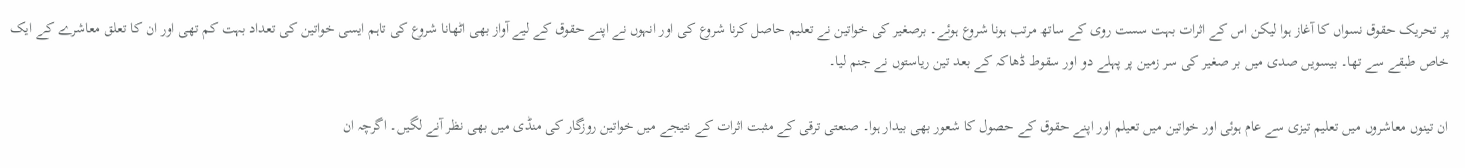پر تحریک حقوق نسواں کا آغاز ہوا لیکن اس کے اثرات بہت سست روی کے ساتھ مرتب ہونا شروع ہوئے۔ برصغیر کی خواتین نے تعلیم حاصل کرنا شروع کی اور انہوں نے اپنے حقوق کے لیے آواز بھی اٹھانا شروع کی تاہم ایسی خواتین کی تعداد بہت کم تھی اور ان کا تعلق معاشرے کے ایک خاص طبقے سے تھا۔ بیسویں صدی میں بر صغیر کی سر زمین پر پہلے دو اور سقوط ڈھاکہ کے بعد تین ریاستوں نے جنم لیا۔

ان تینوں معاشروں میں تعلیم تیزی سے عام ہوئی اور خواتین میں تعیلم اور اپنے حقوق کے حصول کا شعور بھی بیدار ہوا۔ صنعتی ترقی کے مثبت اثرات کے نتیجے میں خواتین روزگار کی منڈی میں بھی نظر آنے لگیں۔ اگرچہ ان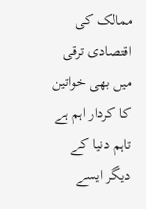ممالک کی اقتصادی ترقی میں بھی خواتین کا کردار اہم ہے تاہم دنیا کے دیگر ایسے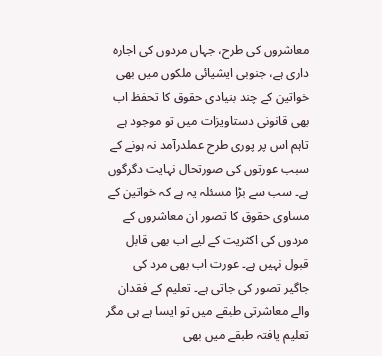معاشروں کی طرح، جہاں مردوں کی اجارہ داری ہے، جنوبی ایشیائی ملکوں میں بھی خواتین کے چند بنیادی حقوق کا تحفظ اب بھی قانونی دستاویزات میں تو موجود ہے تاہم اس پر پوری طرح عملدرآمد نہ ہونے کے سبب عورتوں کی صورتحال نہایت دگرگوں ہے۔ سب سے بڑا مسئلہ یہ ہے کہ خواتین کے مساوی حقوق کا تصور ان معاشروں کے مردوں کی اکثریت کے لیے اب بھی قابل قبول نہیں ہے۔ عورت اب بھی مرد کی جاگیر تصور کی جاتی ہے۔ تعلیم کے فقدان والے معاشرتی طبقے میں تو ایسا ہے ہی مگر تعلیم یافتہ طبقے میں بھی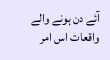آئے دن ہونے والے واقعات اس امر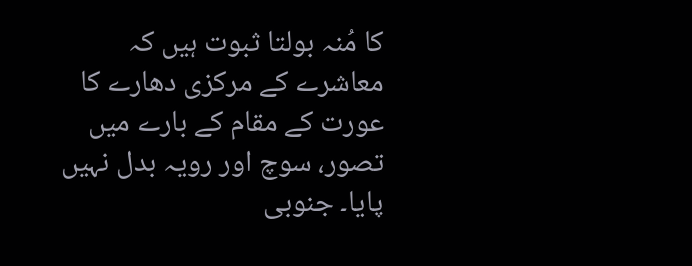کا مُنہ بولتا ثبوت ہیں کہ معاشرے کے مرکزی دھارے کا عورت کے مقام کے بارے میں تصور، سوچ اور رویہ بدل نہیں پایا۔ جنوبی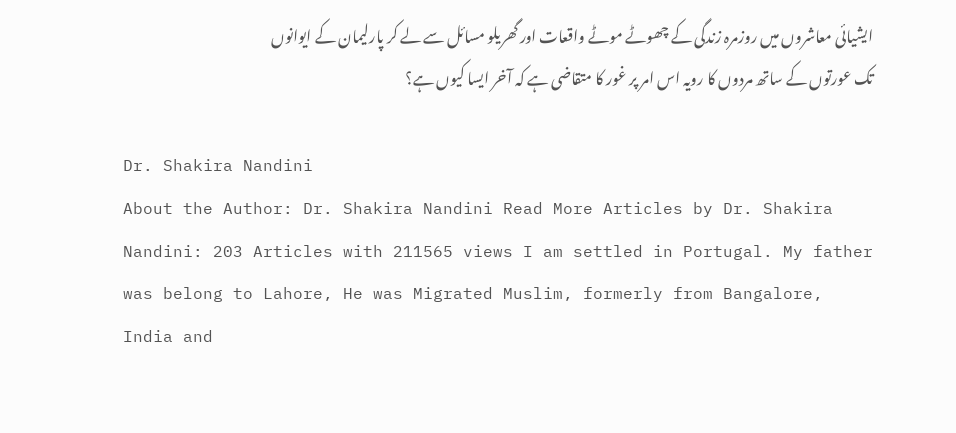ایشیائی معاشروں میں روزمرہ زندگی کے چھوٹے موٹے واقعات اور گھریلو مسائل سے لے کر پارلیمان کے ایوانوں تک عورتوں کے ساتھ مردوں کا رویہ اس امر پر غور کا متقاضی ہے کہ آخر ایسا کیوں ہے؟

Dr. Shakira Nandini
About the Author: Dr. Shakira Nandini Read More Articles by Dr. Shakira Nandini: 203 Articles with 211565 views I am settled in Portugal. My father was belong to Lahore, He was Migrated Muslim, formerly from Bangalore, India and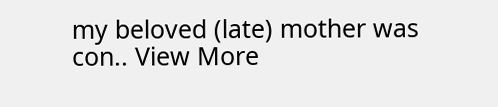my beloved (late) mother was con.. View More